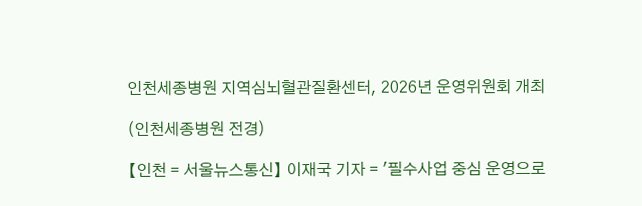인천세종병원 지역심뇌혈관질환센터, 2026년 운영위원회 개최

(인천세종병원 전경)

【인천 = 서울뉴스통신】 이재국 기자 = '필수사업 중심 운영으로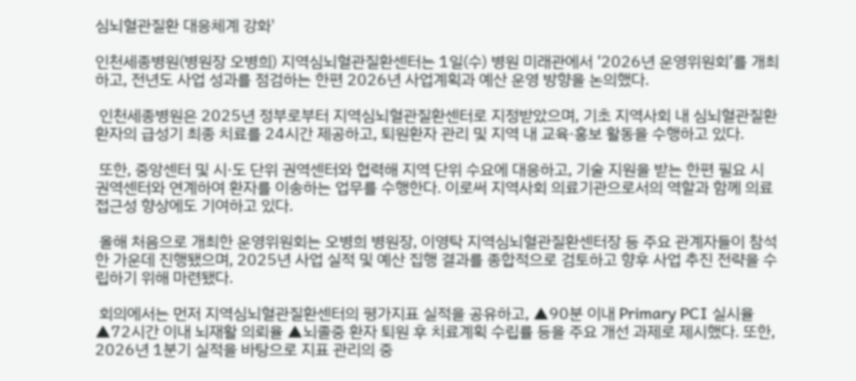심뇌혈관질환 대응체계 강화'

인천세종병원(병원장 오병희) 지역심뇌혈관질환센터는 1일(수) 병원 미래관에서 ‘2026년 운영위원회’를 개최하고, 전년도 사업 성과를 점검하는 한편 2026년 사업계획과 예산 운영 방향을 논의했다.

 인천세종병원은 2025년 정부로부터 지역심뇌혈관질환센터로 지정받았으며, 기초 지역사회 내 심뇌혈관질환 환자의 급성기 최종 치료를 24시간 제공하고, 퇴원환자 관리 및 지역 내 교육·홍보 활동을 수행하고 있다.

 또한, 중앙센터 및 시·도 단위 권역센터와 협력해 지역 단위 수요에 대응하고, 기술 지원을 받는 한편 필요 시 권역센터와 연계하여 환자를 이송하는 업무를 수행한다. 이로써 지역사회 의료기관으로서의 역할과 함께 의료 접근성 향상에도 기여하고 있다.

 올해 처음으로 개최한 운영위원회는 오병희 병원장, 이영탁 지역심뇌혈관질환센터장 등 주요 관계자들이 참석한 가운데 진행됐으며, 2025년 사업 실적 및 예산 집행 결과를 종합적으로 검토하고 향후 사업 추진 전략을 수립하기 위해 마련됐다.

 회의에서는 먼저 지역심뇌혈관질환센터의 평가지표 실적을 공유하고, ▲90분 이내 Primary PCI 실시율 ▲72시간 이내 뇌재활 의뢰율 ▲뇌졸중 환자 퇴원 후 치료계획 수립률 등을 주요 개선 과제로 제시했다. 또한, 2026년 1분기 실적을 바탕으로 지표 관리의 중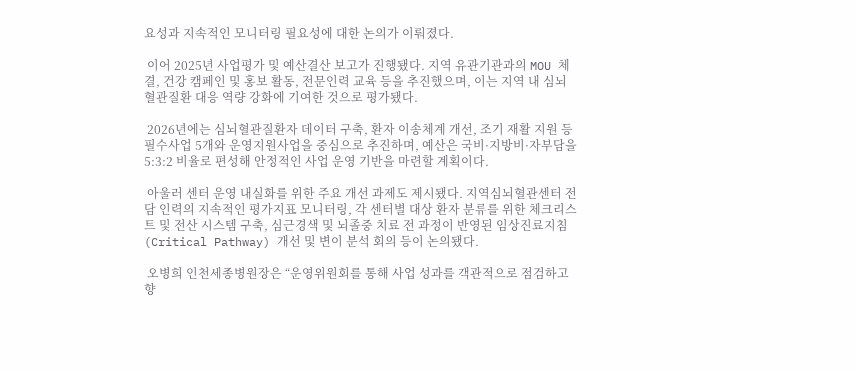요성과 지속적인 모니터링 필요성에 대한 논의가 이뤄졌다.

 이어 2025년 사업평가 및 예산결산 보고가 진행됐다. 지역 유관기관과의 MOU 체결, 건강 캠페인 및 홍보 활동, 전문인력 교육 등을 추진했으며, 이는 지역 내 심뇌혈관질환 대응 역량 강화에 기여한 것으로 평가됐다.

 2026년에는 심뇌혈관질환자 데이터 구축, 환자 이송체계 개선, 조기 재활 지원 등 필수사업 5개와 운영지원사업을 중심으로 추진하며, 예산은 국비·지방비·자부담을 5:3:2 비율로 편성해 안정적인 사업 운영 기반을 마련할 계획이다.

 아울러 센터 운영 내실화를 위한 주요 개선 과제도 제시됐다. 지역심뇌혈관센터 전담 인력의 지속적인 평가지표 모니터링, 각 센터별 대상 환자 분류를 위한 체크리스트 및 전산 시스템 구축, 심근경색 및 뇌졸중 치료 전 과정이 반영된 임상진료지침(Critical Pathway) 개선 및 변이 분석 회의 등이 논의됐다.

 오병희 인천세종병원장은 “운영위원회를 통해 사업 성과를 객관적으로 점검하고 향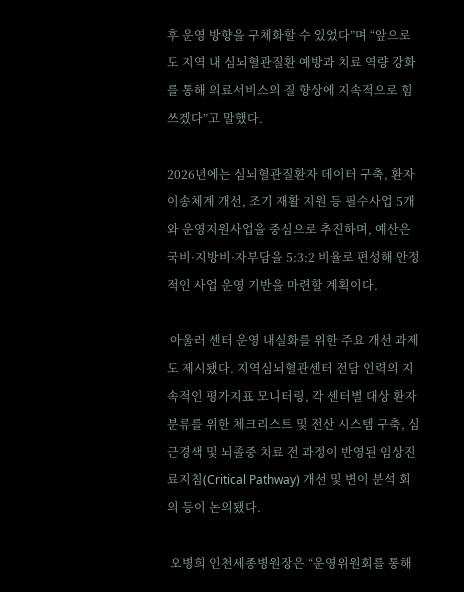후 운영 방향을 구체화할 수 있었다”며 “앞으로도 지역 내 심뇌혈관질환 예방과 치료 역량 강화를 통해 의료서비스의 질 향상에 지속적으로 힘쓰겠다”고 말했다.

2026년에는 심뇌혈관질환자 데이터 구축, 환자 이송체계 개선, 조기 재활 지원 등 필수사업 5개와 운영지원사업을 중심으로 추진하며, 예산은 국비·지방비·자부담을 5:3:2 비율로 편성해 안정적인 사업 운영 기반을 마련할 계획이다.

 아울러 센터 운영 내실화를 위한 주요 개선 과제도 제시됐다. 지역심뇌혈관센터 전담 인력의 지속적인 평가지표 모니터링, 각 센터별 대상 환자 분류를 위한 체크리스트 및 전산 시스템 구축, 심근경색 및 뇌졸중 치료 전 과정이 반영된 임상진료지침(Critical Pathway) 개선 및 변이 분석 회의 등이 논의됐다.

 오병희 인천세종병원장은 “운영위원회를 통해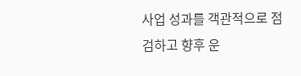사업 성과를 객관적으로 점검하고 향후 운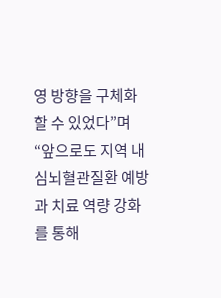영 방향을 구체화할 수 있었다”며 “앞으로도 지역 내 심뇌혈관질환 예방과 치료 역량 강화를 통해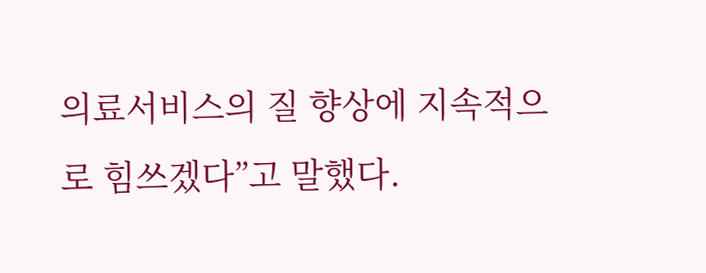의료서비스의 질 향상에 지속적으로 힘쓰겠다”고 말했다.